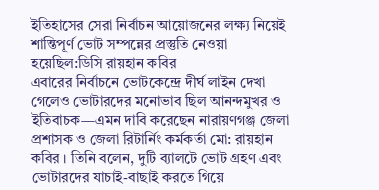ইতিহাসের সেরা নির্বাচন আয়োজনের লক্ষ্য নিয়েই শান্তিপূর্ণ ভোট সম্পন্নের প্রস্তুতি নেওয়া হয়েছিল:ডিসি রায়হান কবির
এবারের নির্বাচনে ভোটকেন্দ্রে দীর্ঘ লাইন দেখা গেলেও ভোটারদের মনোভাব ছিল আনন্দমুখর ও ইতিবাচক—এমন দাবি করেছেন নারায়ণগঞ্জ জেলা প্রশাসক ও জেলা রিটার্নিং কর্মকর্তা মো: রায়হান কবির । তিনি বলেন, দুটি ব্যালটে ভোট গ্রহণ এবং ভোটারদের যাচাই-বাছাই করতে গিয়ে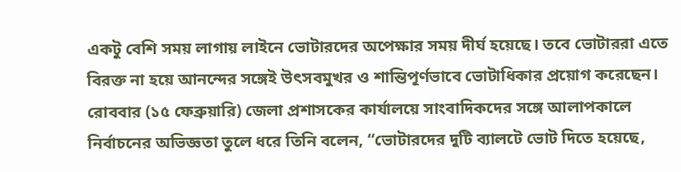একটু বেশি সময় লাগায় লাইনে ভোটারদের অপেক্ষার সময় দীর্ঘ হয়েছে। তবে ভোটাররা এতে বিরক্ত না হয়ে আনন্দের সঙ্গেই উৎসবমুখর ও শান্তিপূর্ণভাবে ভোটাধিকার প্রয়োগ করেছেন।
রোববার (১৫ ফেব্রুয়ারি) জেলা প্রশাসকের কার্যালয়ে সাংবাদিকদের সঙ্গে আলাপকালে নির্বাচনের অভিজ্ঞতা তুলে ধরে তিনি বলেন, “ভোটারদের দুটি ব্যালটে ভোট দিতে হয়েছে,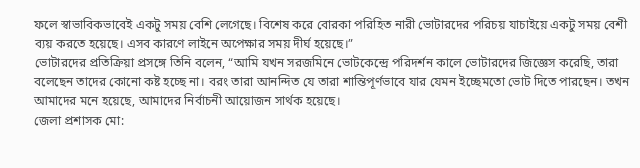ফলে স্বাভাবিকভাবেই একটু সময় বেশি লেগেছে। বিশেষ করে বোরকা পরিহিত নারী ভোটারদের পরিচয় যাচাইয়ে একটু সময় বেশী ব্যয় করতে হয়েছে। এসব কারণে লাইনে অপেক্ষার সময় দীর্ঘ হয়েছে।”
ভোটারদের প্রতিক্রিয়া প্রসঙ্গে তিনি বলেন, “আমি যখন সরজমিনে ভোটকেন্দ্রে পরিদর্শন কালে ভোটারদের জিজ্ঞেস করেছি, তারা বলেছেন তাদের কোনো কষ্ট হচ্ছে না। বরং তারা আনন্দিত যে তারা শান্তিপূর্ণভাবে যার যেমন ইচ্ছেমতো ভোট দিতে পারছেন। তখন আমাদের মনে হয়েছে, আমাদের নির্বাচনী আয়োজন সার্থক হয়েছে।
জেলা প্রশাসক মো: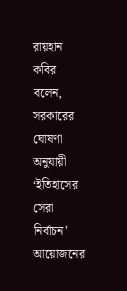রায়হান কবির বলেন, সরকারের ঘোষণা অনুযায়ী ‘ইতিহাসের সেরা নির্বাচন’ আয়োজনের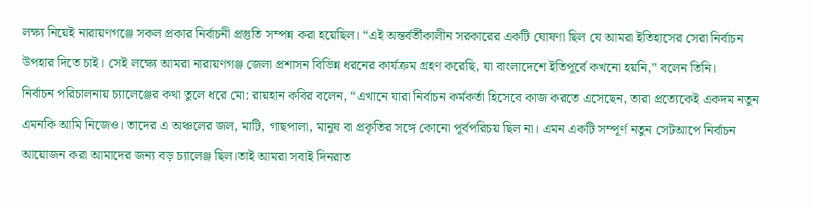লক্ষ্য নিয়েই নারায়ণগঞ্জে সকল প্রকার নির্বাচনী প্রস্তুতি সম্পন্ন করা হয়েছিল। “এই অন্তর্বর্তীকালীন সরকারের একটি ঘোষণা ছিল যে আমরা ইতিহাসের সেরা নির্বাচন উপহার দিতে চাই। সেই লক্ষ্যে আমরা নারায়ণগঞ্জ জেলা প্রশাসন বিভিন্ন ধরনের কার্যক্রম গ্রহণ করেছি, যা বাংলাদেশে ইতিপূর্বে কখনো হয়নি,” বলেন তিনি।
নির্বাচন পরিচালনায় চ্যালেঞ্জের কথা তুলে ধরে মো: রায়হান কবির বলেন, “এখানে যারা নির্বাচন কর্মকর্তা হিসেবে কাজ করতে এসেছেন, তারা প্রত্যেকেই একদম নতুন এমনকি আমি নিজেও। তাদের এ অঞ্চলের জল, মাটি, গাছপালা, মানুষ বা প্রকৃতির সঙ্গে কোনো পূর্বপরিচয় ছিল না। এমন একটি সম্পূর্ণ নতুন সেটআপে নির্বাচন আয়োজন করা আমাদের জন্য বড় চ্যালেঞ্জ ছিল।তাই আমরা সবাই দিনরাত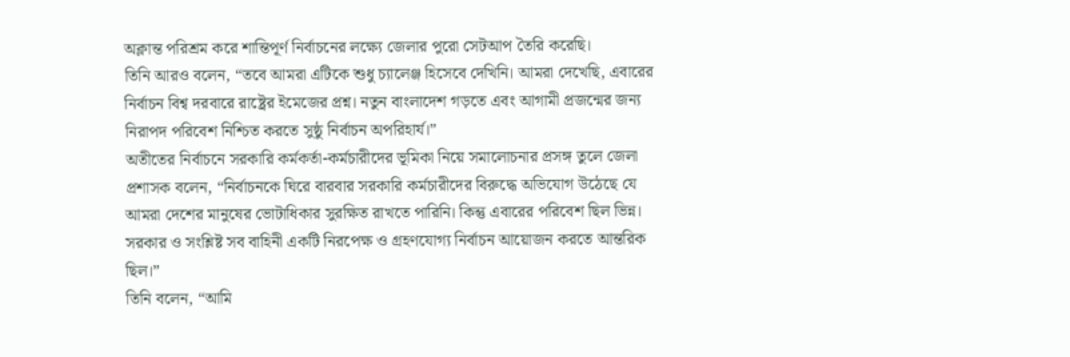অক্লান্ত পরিশ্রম করে শান্তিপূর্ণ নির্বাচনের লক্ষ্যে জেলার পুরো সেটআপ তৈরি করেছি।
তিনি আরও বলেন, “তবে আমরা এটিকে শুধু চ্যালেঞ্জ হিসেবে দেখিনি। আমরা দেখেছি, এবারের নির্বাচন বিশ্ব দরবারে রাষ্ট্রের ইমেজের প্রশ্ন। নতুন বাংলাদেশ গড়তে এবং আগামী প্রজন্মের জন্য নিরাপদ পরিবেশ নিশ্চিত করতে সুষ্ঠু নির্বাচন অপরিহার্য।”
অতীতের নির্বাচনে সরকারি কর্মকর্তা-কর্মচারীদের ভূমিকা নিয়ে সমালোচনার প্রসঙ্গ তুলে জেলা প্রশাসক বলেন, “নির্বাচনকে ঘিরে বারবার সরকারি কর্মচারীদের বিরুদ্ধে অভিযোগ উঠেছে যে আমরা দেশের মানুষের ভোটাধিকার সুরক্ষিত রাখতে পারিনি। কিন্তু এবারের পরিবেশ ছিল ভিন্ন। সরকার ও সংশ্লিষ্ট সব বাহিনী একটি নিরপেক্ষ ও গ্রহণযোগ্য নির্বাচন আয়োজন করতে আন্তরিক ছিল।”
তিনি বলেন, “আমি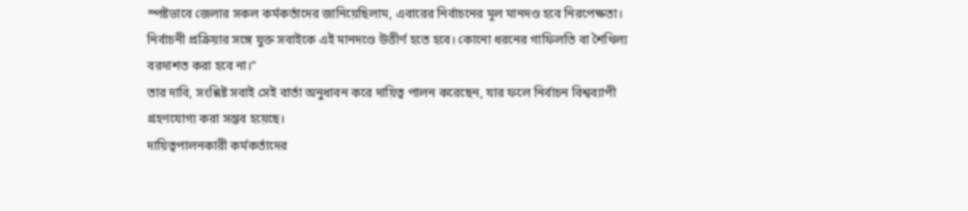স্পষ্টভাবে জেলার সকল কর্মকর্তাদের জানিয়েছিলাম, এবারের নির্বাচনের মূল মানদণ্ড হবে নিরপেক্ষতা। নির্বাচনী প্রক্রিয়ার সঙ্গে যুক্ত সবাইকে এই মানদণ্ডে উত্তীর্ণ হতে হবে। কোনো ধরনের গাফিলতি বা শৈথিল্য বরদাশত করা হবে না।”
তার দাবি, সংশ্লিষ্ট সবাই সেই বার্তা অনুধাবন করে দায়িত্ব পালন করেছেন, যার ফলে নির্বাচন বিশ্বব্যাপী গ্রহণযোগ্য করা সম্ভব হয়েছে।
দায়িত্বপালনকারী কর্মকর্তাদের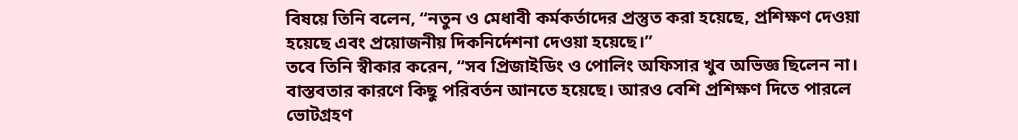বিষয়ে তিনি বলেন, “নতুন ও মেধাবী কর্মকর্তাদের প্রস্তুত করা হয়েছে, প্রশিক্ষণ দেওয়া হয়েছে এবং প্রয়োজনীয় দিকনির্দেশনা দেওয়া হয়েছে।”
তবে তিনি স্বীকার করেন, “সব প্রিজাইডিং ও পোলিং অফিসার খুব অভিজ্ঞ ছিলেন না। বাস্তবতার কারণে কিছু পরিবর্তন আনতে হয়েছে। আরও বেশি প্রশিক্ষণ দিতে পারলে ভোটগ্রহণ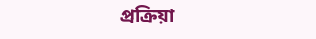প্রক্রিয়া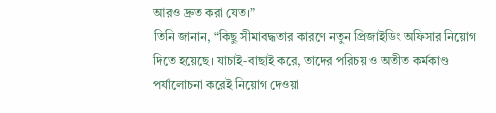আরও দ্রুত করা যেত।”
তিনি জানান, “কিছু সীমাবদ্ধতার কারণে নতুন প্রিজাইডিং অফিসার নিয়োগ দিতে হয়েছে। যাচাই-বাছাই করে, তাদের পরিচয় ও অতীত কর্মকাণ্ড পর্যালোচনা করেই নিয়োগ দেওয়া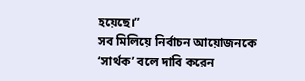হয়েছে।”
সব মিলিয়ে নির্বাচন আয়োজনকে ‘সার্থক’ বলে দাবি করেন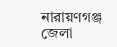নারায়ণগঞ্জ জেলা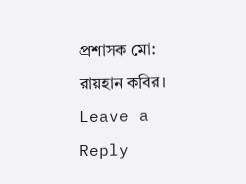প্রশাসক মো: রায়হান কবির।
Leave a Reply